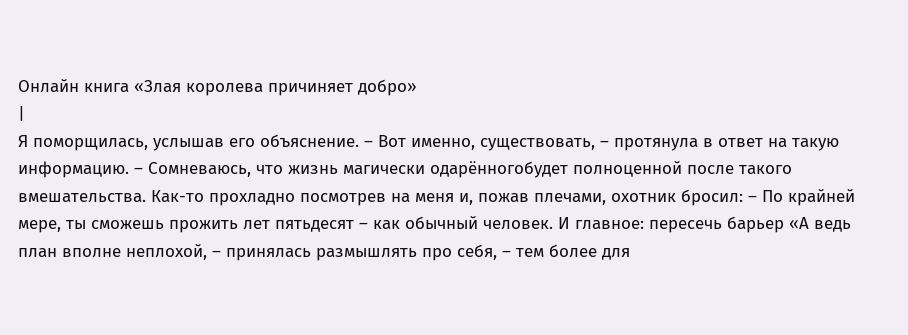Онлайн книга «Злая королева причиняет добро»
|
Я поморщилась, услышав его объяснение. – Вот именно, существовать, – протянула в ответ на такую информацию. – Сомневаюсь, что жизнь магически одарённогобудет полноценной после такого вмешательства. Как-то прохладно посмотрев на меня и, пожав плечами, охотник бросил: – По крайней мере, ты сможешь прожить лет пятьдесят – как обычный человек. И главное: пересечь барьер «А ведь план вполне неплохой, – принялась размышлять про себя, – тем более для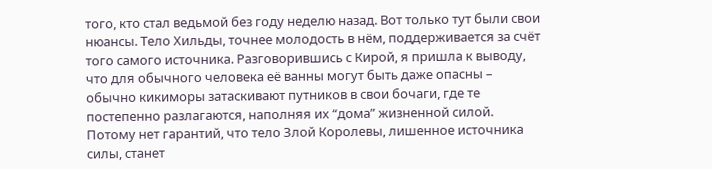того, кто стал ведьмой без году неделю назад. Вот только тут были свои нюансы. Тело Хильды, точнее молодость в нём, поддерживается за счёт того самого источника. Разговорившись с Кирой, я пришла к выводу, что для обычного человека её ванны могут быть даже опасны – обычно кикиморы затаскивают путников в свои бочаги, где те постепенно разлагаются, наполняя их “дома” жизненной силой. Потому нет гарантий, что тело Злой Королевы, лишенное источника силы, станет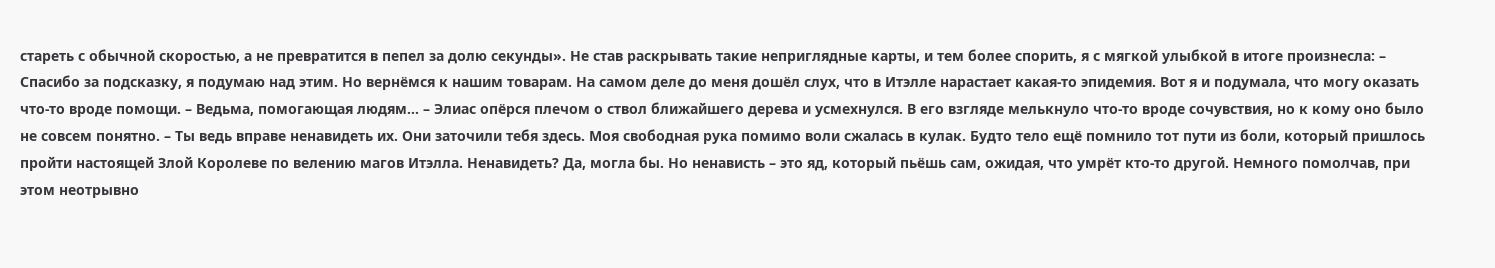стареть с обычной скоростью, а не превратится в пепел за долю секунды». Не став раскрывать такие неприглядные карты, и тем более спорить, я с мягкой улыбкой в итоге произнесла: – Спасибо за подсказку, я подумаю над этим. Но вернёмся к нашим товарам. На самом деле до меня дошёл слух, что в Итэлле нарастает какая-то эпидемия. Вот я и подумала, что могу оказать что-то вроде помощи. – Ведьма, помогающая людям... – Элиас опёрся плечом о ствол ближайшего дерева и усмехнулся. В его взгляде мелькнуло что-то вроде сочувствия, но к кому оно было не совсем понятно. – Ты ведь вправе ненавидеть их. Они заточили тебя здесь. Моя свободная рука помимо воли сжалась в кулак. Будто тело ещё помнило тот пути из боли, который пришлось пройти настоящей Злой Королеве по велению магов Итэлла. Ненавидеть? Да, могла бы. Но ненависть – это яд, который пьёшь сам, ожидая, что умрёт кто-то другой. Немного помолчав, при этом неотрывно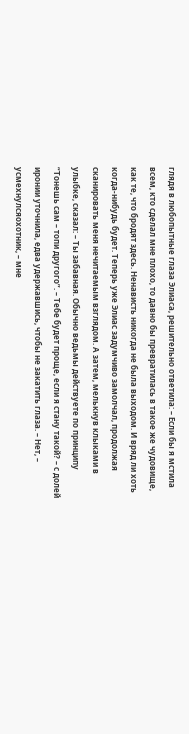глядя в любопытные глаза Элиаса, решительно ответила: – Если бы я мстила всем, кто сделал мне плохо, то давно бы превратилась в такое же чудовище, как те, что бродят здесь. Ненависть никогда не была выходом. И вряд ли хоть когда-нибудь будет. Теперь уже Элиас задумчиво замолчал, продолжая сканировать меня нечитаемым взглядом. А затем, мелькнув клыками в улыбке, сказал: – Ты забавная. Обычно ведьмы действуете по принципу “Тонешь сам – топи другого”. – Тебе будет проще, если я стану такой? – с долей иронии уточнила, едва удержавшись, чтобы не закатить глаза. – Нет, – усмехнулсяохотник, – мне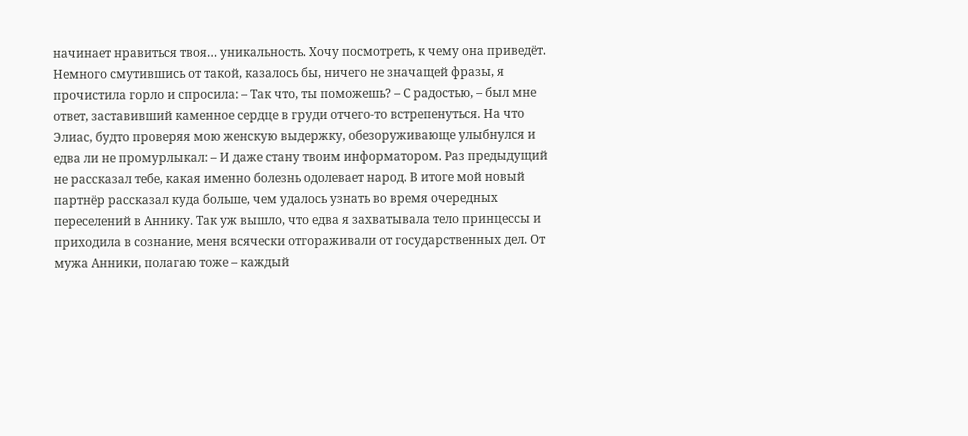начинает нравиться твоя… уникальность. Хочу посмотреть, к чему она приведёт. Немного смутившись от такой, казалось бы, ничего не значащей фразы, я прочистила горло и спросила: – Так что, ты поможешь? – С радостью, – был мне ответ, заставивший каменное сердце в груди отчего-то встрепенуться. На что Элиас, будто проверяя мою женскую выдержку, обезоруживающе улыбнулся и едва ли не промурлыкал: – И даже стану твоим информатором. Раз предыдущий не рассказал тебе, какая именно болезнь одолевает народ. В итоге мой новый партнёр рассказал куда больше, чем удалось узнать во время очередных переселений в Аннику. Так уж вышло, что едва я захватывала тело принцессы и приходила в сознание, меня всячески отгораживали от государственных дел. От мужа Анники, полагаю тоже – каждый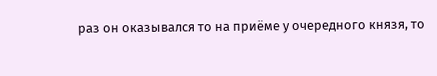раз он оказывался то на приёме у очередного князя, то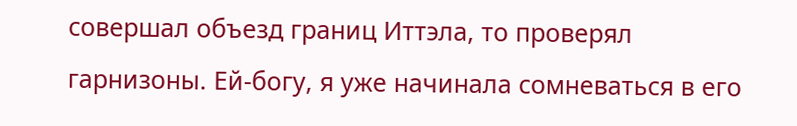совершал объезд границ Иттэла, то проверял гарнизоны. Ей-богу, я уже начинала сомневаться в его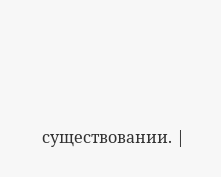существовании. |